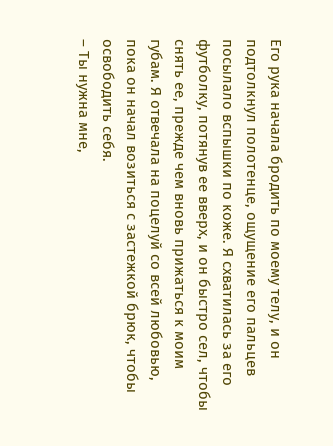Его рука начала бродить по моему телу, и он подтолкнул полотенце, ощущение его пальцев посылало вспышки по коже. Я схватилась за его футболку, потянув ее вверх, и он быстро сел, чтобы снять ее, прежде чем вновь прижаться к моим губам. Я отвечала на поцелуй со всей любовью, пока он начал возиться с застежкой брюк, чтобы освободить себя.
– Ты нужна мне,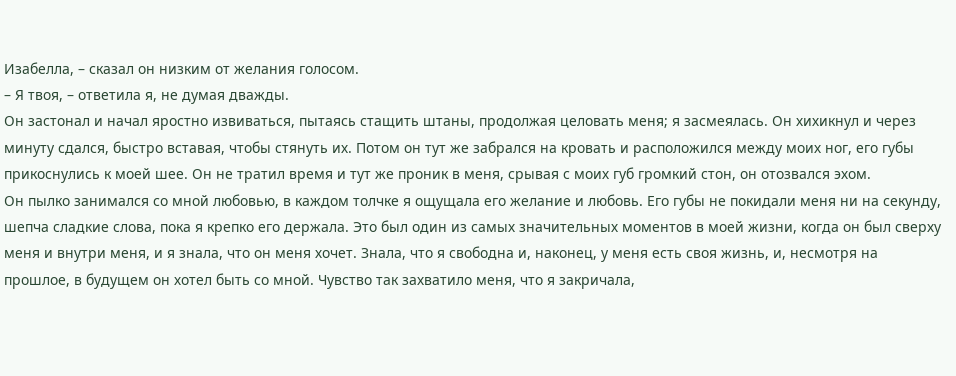Изабелла, – сказал он низким от желания голосом.
– Я твоя, – ответила я, не думая дважды.
Он застонал и начал яростно извиваться, пытаясь стащить штаны, продолжая целовать меня; я засмеялась. Он хихикнул и через минуту сдался, быстро вставая, чтобы стянуть их. Потом он тут же забрался на кровать и расположился между моих ног, его губы прикоснулись к моей шее. Он не тратил время и тут же проник в меня, срывая с моих губ громкий стон, он отозвался эхом.
Он пылко занимался со мной любовью, в каждом толчке я ощущала его желание и любовь. Его губы не покидали меня ни на секунду, шепча сладкие слова, пока я крепко его держала. Это был один из самых значительных моментов в моей жизни, когда он был сверху меня и внутри меня, и я знала, что он меня хочет. Знала, что я свободна и, наконец, у меня есть своя жизнь, и, несмотря на прошлое, в будущем он хотел быть со мной. Чувство так захватило меня, что я закричала,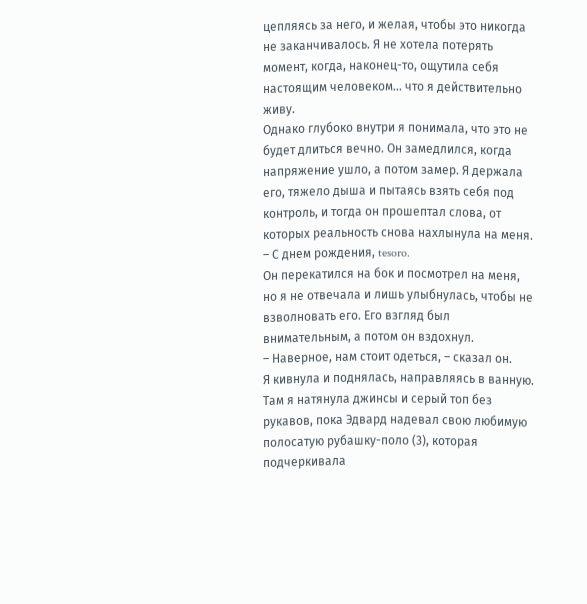цепляясь за него, и желая, чтобы это никогда не заканчивалось. Я не хотела потерять момент, когда, наконец-то, ощутила себя настоящим человеком… что я действительно живу.
Однако глубоко внутри я понимала, что это не будет длиться вечно. Он замедлился, когда напряжение ушло, а потом замер. Я держала его, тяжело дыша и пытаясь взять себя под контроль, и тогда он прошептал слова, от которых реальность снова нахлынула на меня.
– С днем рождения, tesoro.
Он перекатился на бок и посмотрел на меня, но я не отвечала и лишь улыбнулась, чтобы не взволновать его. Его взгляд был внимательным, а потом он вздохнул.
– Наверное, нам стоит одеться, – сказал он.
Я кивнула и поднялась, направляясь в ванную. Там я натянула джинсы и серый топ без рукавов, пока Эдвард надевал свою любимую полосатую рубашку-поло (3), которая подчеркивала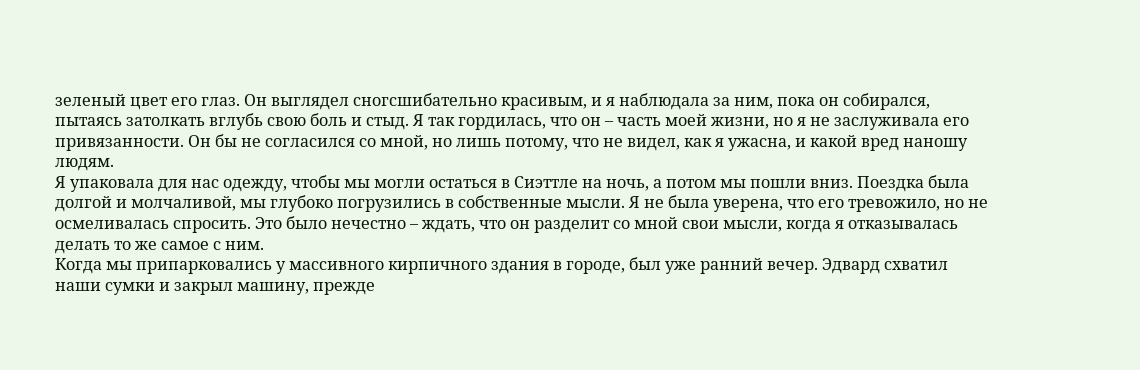зеленый цвет его глаз. Он выглядел сногсшибательно красивым, и я наблюдала за ним, пока он собирался, пытаясь затолкать вглубь свою боль и стыд. Я так гордилась, что он – часть моей жизни, но я не заслуживала его привязанности. Он бы не согласился со мной, но лишь потому, что не видел, как я ужасна, и какой вред наношу людям.
Я упаковала для нас одежду, чтобы мы могли остаться в Сиэттле на ночь, а потом мы пошли вниз. Поездка была долгой и молчаливой, мы глубоко погрузились в собственные мысли. Я не была уверена, что его тревожило, но не осмеливалась спросить. Это было нечестно – ждать, что он разделит со мной свои мысли, когда я отказывалась делать то же самое с ним.
Когда мы припарковались у массивного кирпичного здания в городе, был уже ранний вечер. Эдвард схватил наши сумки и закрыл машину, прежде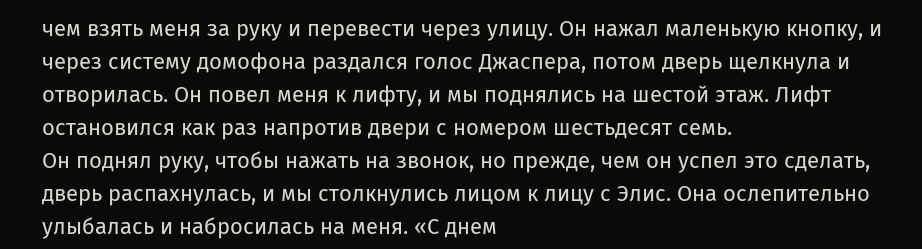чем взять меня за руку и перевести через улицу. Он нажал маленькую кнопку, и через систему домофона раздался голос Джаспера, потом дверь щелкнула и отворилась. Он повел меня к лифту, и мы поднялись на шестой этаж. Лифт остановился как раз напротив двери с номером шестьдесят семь.
Он поднял руку, чтобы нажать на звонок, но прежде, чем он успел это сделать, дверь распахнулась, и мы столкнулись лицом к лицу с Элис. Она ослепительно улыбалась и набросилась на меня. «С днем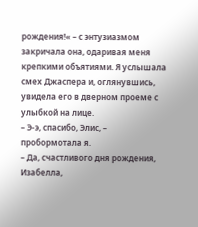рождения!« – с энтузиазмом закричала она, одаривая меня крепкими объятиями. Я услышала смех Джаспера и, оглянувшись, увидела его в дверном проеме с улыбкой на лице.
– Э-э, спасибо, Элис, – пробормотала я.
– Да, счастливого дня рождения, Изабелла,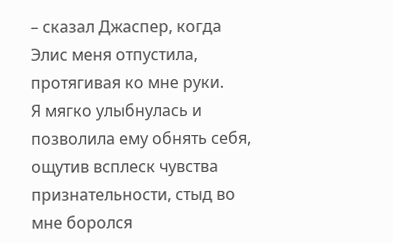– сказал Джаспер, когда Элис меня отпустила, протягивая ко мне руки.
Я мягко улыбнулась и позволила ему обнять себя, ощутив всплеск чувства признательности, стыд во мне боролся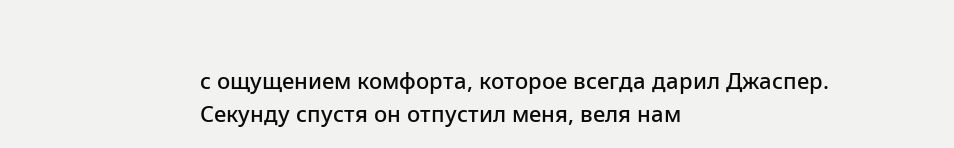с ощущением комфорта, которое всегда дарил Джаспер.
Секунду спустя он отпустил меня, веля нам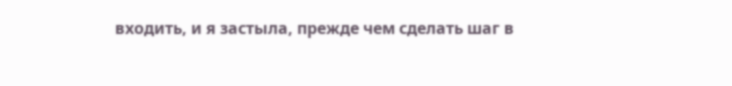входить, и я застыла, прежде чем сделать шаг в